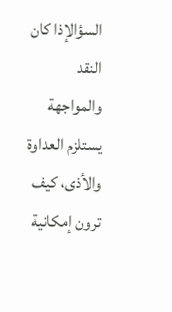السؤالإذا كان النقد والمواجهة يستلزم العداوة والأذى، كيف ترون إمكانية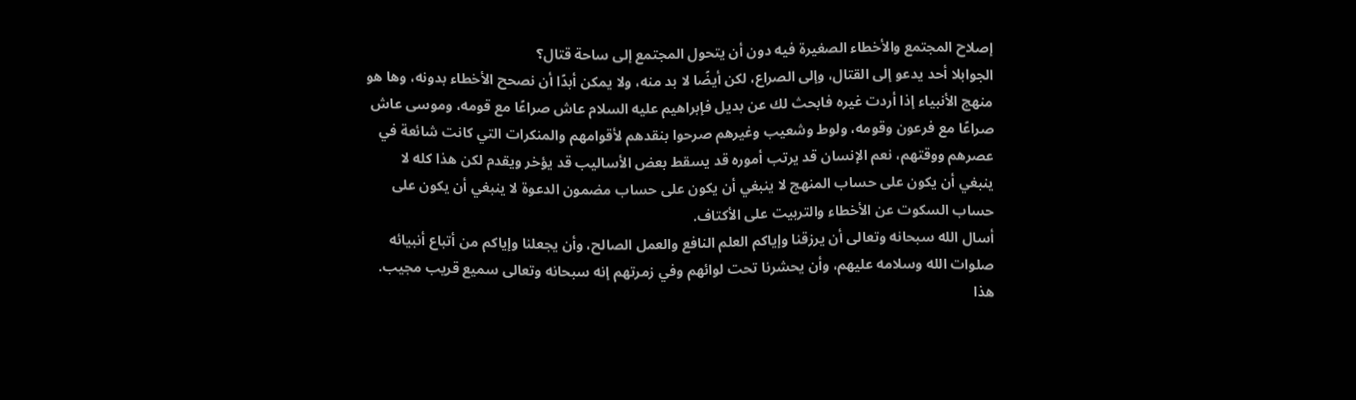إصلاح المجتمع والأخطاء الصغيرة فيه دون أن يتحول المجتمع إلى ساحة قتال؟
الجوابلا أحد يدعو إلى القتال، وإلى الصراع، لكن أيضًا لا بد منه، ولا يمكن أبدًا أن نصحح الأخطاء بدونه، وها هو منهج الأنبياء إذا أردت غيره فابحث لك عن بديل فإبراهيم عليه السلام عاش صراعًا مع قومه، وموسى عاش صراعًا مع فرعون وقومه، ولوط وشعيب وغيرهم صرحوا بنقدهم لأقوامهم والمنكرات التي كانت شائعة في عصرهم ووقتهم، نعم الإنسان قد يرتب أموره قد يسقط بعض الأساليب قد يؤخر ويقدم لكن هذا كله لا ينبغي أن يكون على حساب المنهج لا ينبغي أن يكون على حساب مضمون الدعوة لا ينبغي أن يكون على حساب السكوت عن الأخطاء والتربيت على الأكتاف.
أسال الله سبحانه وتعالى أن يرزقنا وإياكم العلم النافع والعمل الصالح، وأن يجعلنا وإياكم من أتباع أنبيائه صلوات الله وسلامه عليهم، وأن يحشرنا تحت لوائهم وفي زمرتهم إنه سبحانه وتعالى سميع قريب مجيب.
هذا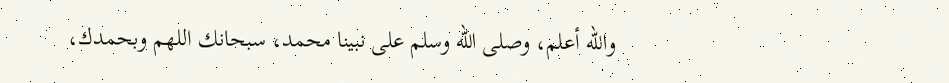والله أعلم، وصلى الله وسلم على نبينا محمد، سبحانك اللهم وبحمدك،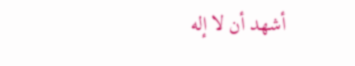أشهد أن لا إله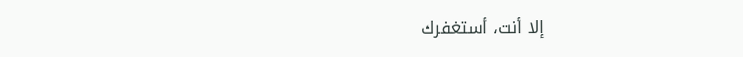إلا أنت، أستغفرك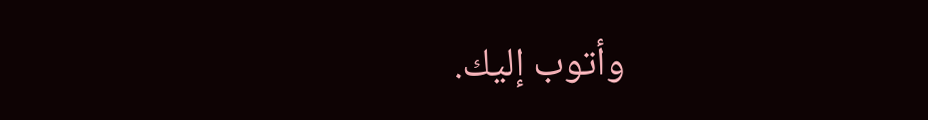وأتوب إليك.